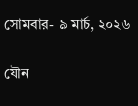সোমবার- ৯ মার্চ, ২০২৬

যৌন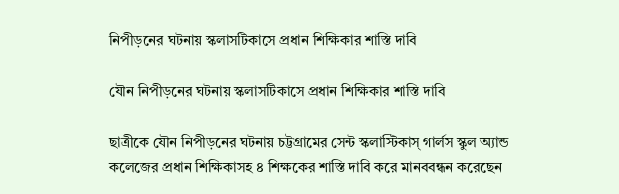নিপীড়নের ঘটনায় স্কলাসটিকাসে প্রধান শিক্ষিকার শাস্তি দাবি

যৌন নিপীড়নের ঘটনায় স্কলাসটিকাসে প্রধান শিক্ষিকার শাস্তি দাবি

ছাত্রীকে যৌন নিপীড়নের ঘটনায় চট্টগ্রামের সেন্ট স্কলাস্টিকাস্ গার্লস স্কুল অ্যান্ড কলেজের প্রধান শিক্ষিকাসহ ৪ শিক্ষকের শাস্তি দাবি করে মানববন্ধন করেছেন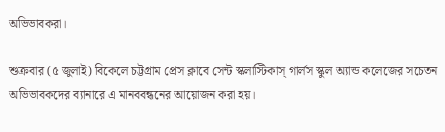অভিভাবকরা।

শুক্রবার (৫ জুলাই) বিকেলে চট্টগ্রাম প্রেস ক্লাবে সেন্ট স্কলাস্টিকাস্ গার্লস স্কুল অ্যান্ড কলেজের সচেতন অভিভাবকদের ব্যানারে এ মানববন্ধনের আয়োজন করা হয়।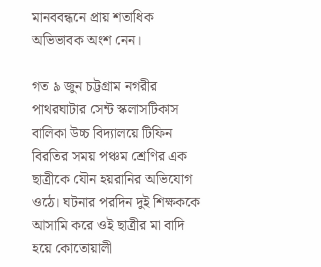মানববন্ধনে প্রায় শতাধিক অভিভাবক অংশ নেন।

গত ৯ জুন চট্টগ্রাম নগরীর পাথরঘাটার সেন্ট স্কলাসটিকাস বালিকা উচ্চ বিদ্যালয়ে টিফিন বিরতির সময় পঞ্চম শ্রেণির এক ছাত্রীকে যৌন হয়রানির অভিযোগ ওঠে। ঘটনার পরদিন দুই শিক্ষককে আসামি করে ওই ছাত্রীর মা বাদি হয়ে কোতোয়ালী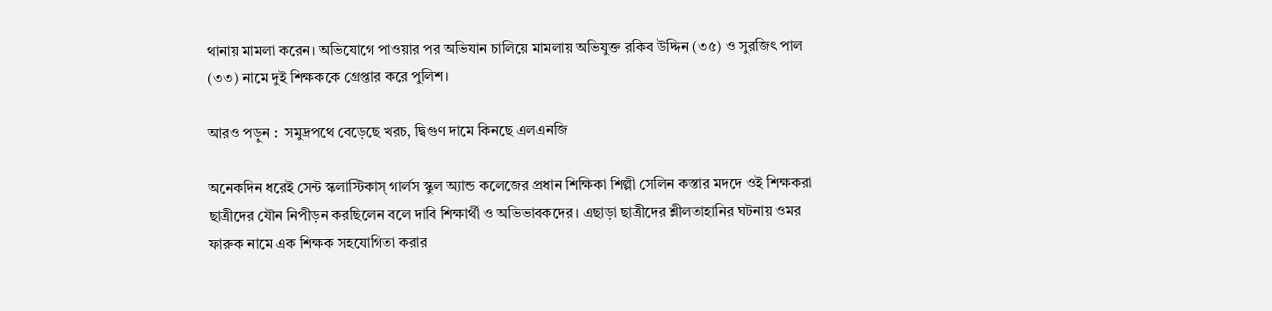থানায় মামলা করেন। অভিযোগে পাওয়ার পর অভিযান চালিয়ে মামলায় অভিযুক্ত রকিব উদ্দিন (৩৫) ও সুরজিৎ পাল (৩৩) নামে দুই শিক্ষককে গ্রেপ্তার করে পুলিশ।

আরও পড়ুন :  সমুদ্রপথে বেড়েছে খরচ, দ্বিগুণ দামে কিনছে এলএনজি

অনেকদিন ধরেই সেন্ট স্কলাস্টিকাস্ গার্লস স্কুল অ্যান্ড কলেজের প্রধান শিক্ষিকা শিল্পী সেলিন কস্তার মদদে ওই শিক্ষকরা ছাত্রীদের যৌন নিপীড়ন করছিলেন বলে দাবি শিক্ষার্থী ও অভিভাবকদের। এছাড়া ছাত্রীদের শ্লীলতাহানির ঘটনায় ওমর ফারুক নামে এক শিক্ষক সহযোগিতা করার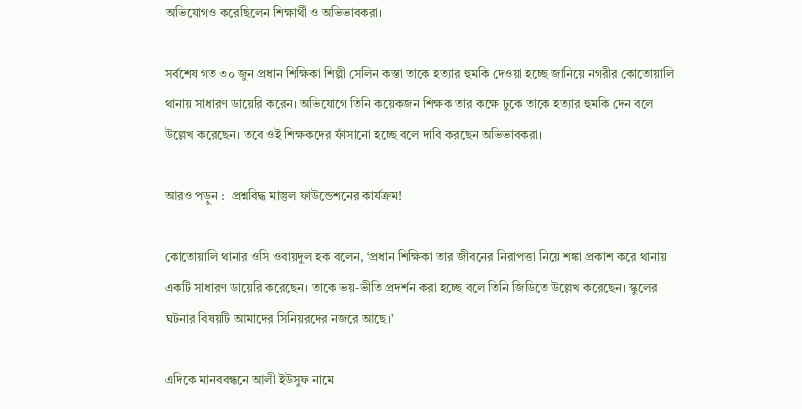অভিযোগও করেছিলেন শিক্ষার্থী ও অভিভাবকরা।

সর্বশেষ গত ৩০ জুন প্রধান শিক্ষিকা শিল্পী সেলিন কস্তা তাকে হত্যার হুমকি দেওয়া হচ্ছে জানিয়ে নগরীর কোতোয়ালি থানায় সাধারণ ডায়েরি করেন। অভিযোগে তিনি কয়েকজন শিক্ষক তার কক্ষে ঢুকে তাকে হত্যার হুমকি দেন বলে উল্লেখ করেছেন। তবে ওই শিক্ষকদের ফাঁসানো হচ্ছে বলে দাবি করছেন অভিভাবকরা।

আরও পড়ুন :  প্রশ্নবিদ্ধ মাস্তুল ফাউন্ডেশনের কার্যক্রম!

কোতোয়ালি থানার ওসি ওবায়দুল হক বলেন, ‘প্রধান শিক্ষিকা তার জীবনের নিরাপত্তা নিয়ে শঙ্কা প্রকাশ করে থানায় একটি সাধারণ ডায়েরি করেছেন। তাকে ভয়-ভীতি প্রদর্শন করা হচ্ছে বলে তিনি জিডিতে উল্লেখ করেছেন। স্কুলের ঘটনার বিষয়টি আমাদের সিনিয়রদের নজরে আছে।’

এদিকে মানববন্ধনে আলী ইউসুফ নামে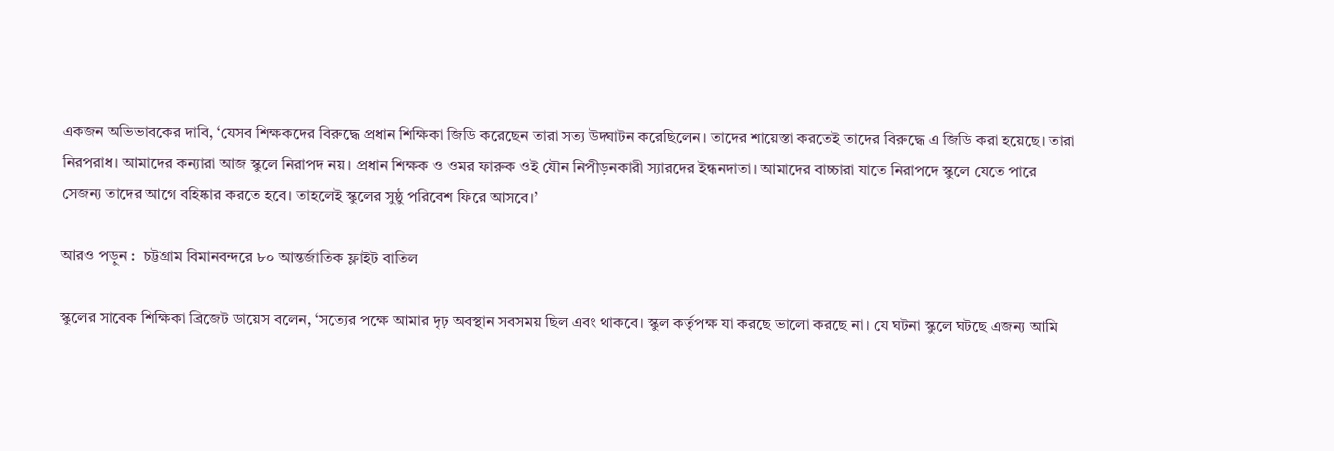একজন অভিভাবকের দাবি, ‘যেসব শিক্ষকদের বিরুদ্ধে প্রধান শিক্ষিকা জিডি করেছেন তারা সত্য উদ্ঘাটন করেছিলেন। তাদের শায়েস্তা করতেই তাদের বিরুদ্ধে এ জিডি করা হয়েছে। তারা নিরপরাধ। আমাদের কন্যারা আজ স্কুলে নিরাপদ নয়। প্রধান শিক্ষক ও ওমর ফারুক ওই যৌন নিপীড়নকারী স্যারদের ইন্ধনদাতা। আমাদের বাচ্চারা যাতে নিরাপদে স্কুলে যেতে পারে সেজন্য তাদের আগে বহিষ্কার করতে হবে। তাহলেই স্কুলের সুষ্ঠু পরিবেশ ফিরে আসবে।’

আরও পড়ুন :  চট্টগ্রাম বিমানবন্দরে ৮০ আন্তর্জাতিক ফ্লাইট বাতিল

স্কুলের সাবেক শিক্ষিকা ব্রিজেট ডায়েস বলেন, ‘সত্যের পক্ষে আমার দৃঢ় অবস্থান সবসময় ছিল এবং থাকবে। স্কুল কর্তৃপক্ষ যা করছে ভালো করছে না। যে ঘটনা স্কুলে ঘটছে এজন্য আমি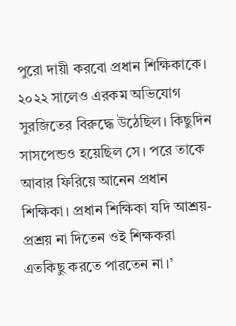পুরো দায়ী করবো প্রধান শিক্ষিকাকে। ২০২২ সালেও এরকম অভিযোগ সুরজিতের বিরুদ্ধে উঠেছিল। কিছুদিন সাসপেন্ডও হয়েছিল সে। পরে তাকে আবার ফিরিয়ে আনেন প্রধান শিক্ষিকা। প্রধান শিক্ষিকা যদি আশ্রয়-প্রশ্রয় না দিতেন ওই শিক্ষকরা এতকিছু করতে পারতেন না।’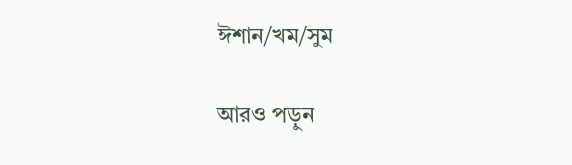ঈশান/খম/সুম

আরও পড়ুন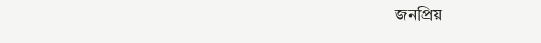জনপ্রিয়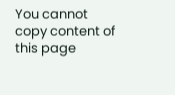You cannot copy content of this page